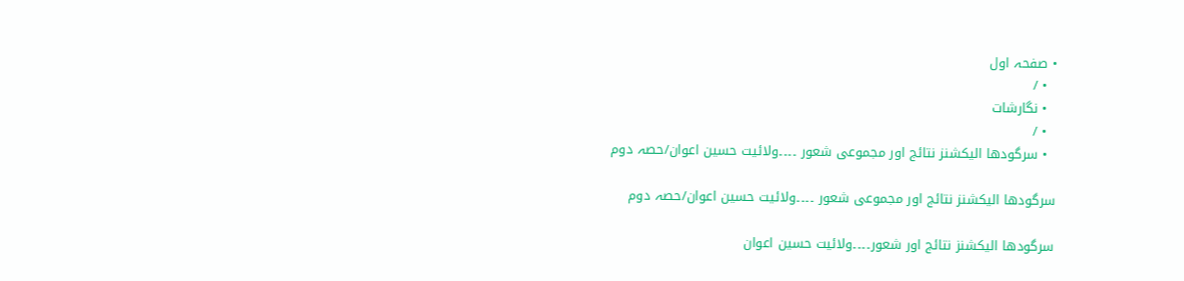• صفحہ اول
  • /
  • نگارشات
  • /
  • سرگودھا الیکشنز نتائج اور مجموعی شعور ۔۔۔۔ولائیت حسین اعوان/حصہ دوم

سرگودھا الیکشنز نتائج اور مجموعی شعور ۔۔۔۔ولائیت حسین اعوان/حصہ دوم

سرگودھا الیکشنز نتائج اور شعور۔۔۔۔ولائیت حسین اعوان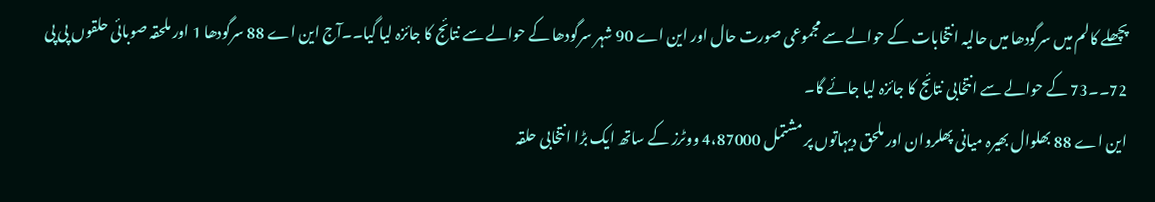پچھلے کالم میں سرگودھا میں حالیہ انتخابات کے حوالے سے مجموعی صورت حال اور این اے 90 شہر سرگودھا کے حوالے سے نتائج کا جائزہ لیا گیا۔۔آج این اے 88 سرگودھا 1 اور ملحقہ صوبائی حلقوں پی پی 72۔۔73 کے حوالے سے انتخابی نتائج کا جائزہ لیا جائے گا۔
این اے 88 بھلوال بھیرہ میانی پھلروان اور ملحق دیہاتوں پر مشتمل 4،87000 ووٹرز کے ساتھ ایک بڑا انتخابی حلقہ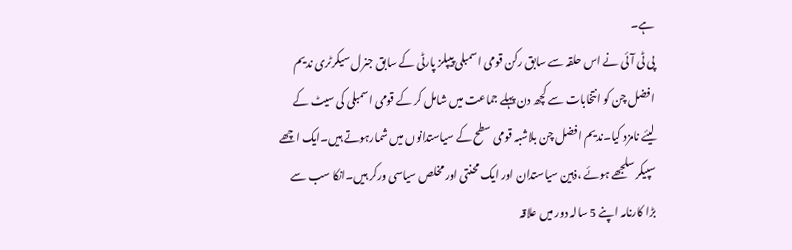ہے۔
پی ٹی آئی نے اس حلقہ سے سابق رکن قومی اسمبلی پیپلز پارٹی کے سابق جنرل سیکرٹری ندیم افضل چن کو انتخابات سے کچھ دن پہلے جماعت میں شامل کر کے قومی اسمبلی کی سیٹ کے لیئے نامزد کیا۔ندیم افضل چن بلاشبہ قومی سطح کے سیاستدانوں میں شمارہوتے ہیں۔ایک اچھے سپیکر سلجھے ہوئے ،ذہین سیاستدان اور ایک محنتی اور مخلص سیاسی ورکر ہیں۔انکا سب سے بڑا کارنامہ اپنے 5 سالہ دور میں علاقہ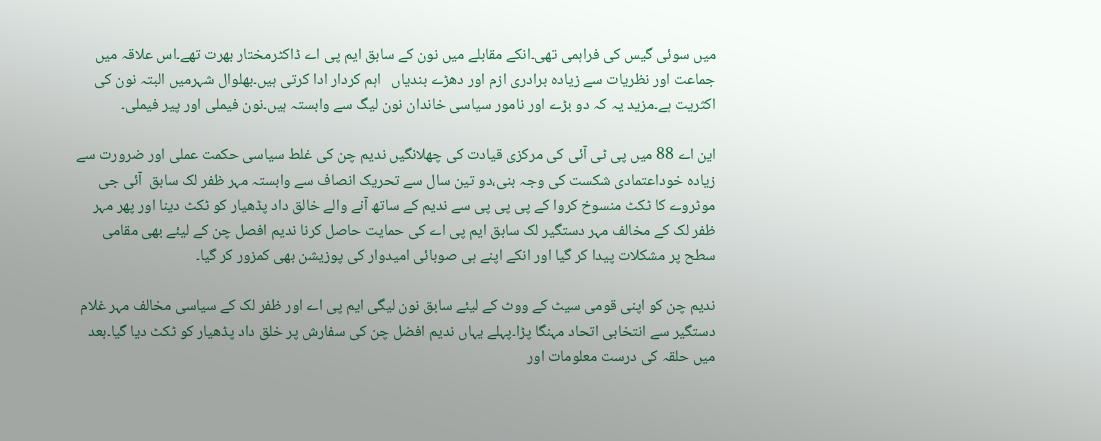میں سوئی گیس کی فراہمی تھی۔انکے مقابلے میں نون کے سابق ایم پی اے ڈاکٹرمختار بھرت تھے۔اس علاقہ میں جماعت اور نظریات سے زیادہ برادری ازم اور دھڑے بندیاں   اہم کردار ادا کرتی ہیں۔بھلوال شہرمیں البتہ نون کی اکثریت ہے۔مزید یہ کہ دو بڑے اور نامور سیاسی خاندان نون لیگ سے وابستہ ہیں۔نون فیملی اور پیر فیملی۔

این اے 88 میں پی ٹی آئی کی مرکزی قیادت کی چھلانگیں ندیم چن کی غلط سیاسی حکمت عملی اور ضرورت سے زیادہ خوداعتمادی شکست کی وجہ بنی،دو تین سال سے تحریک انصاف سے وابستہ مہر ظفر لک سابق  آئی جی موٹروے کا ٹکٹ منسوخ کروا کے پی پی پی سے ندیم کے ساتھ آنے والے خالق داد پڈھیار کو ٹکٹ دینا اور پھر مہر ظفر لک کے مخالف مہر دستگیر لک سابق ایم پی اے کی حمایت حاصل کرنا ندیم افصل چن کے لیئے بھی مقامی سطح پر مشکلات پیدا کر گیا اور انکے اپنے ہی صوبائی امیدوار کی پوزیشن بھی کمزور کر گیا۔

ندیم چن کو اپنی قومی سیٹ کے ووٹ کے لیئے سابق نون لیگی ایم پی اے اور ظفر لک کے سیاسی مخالف مہر غلام دستگیر سے انتخابی اتحاد مہنگا پڑا۔پہلے یہاں ندیم افضل چن کی سفارش پر خلق داد پڈھیار کو ٹکٹ دیا گیا۔بعد میں حلقہ کی درست معلومات اور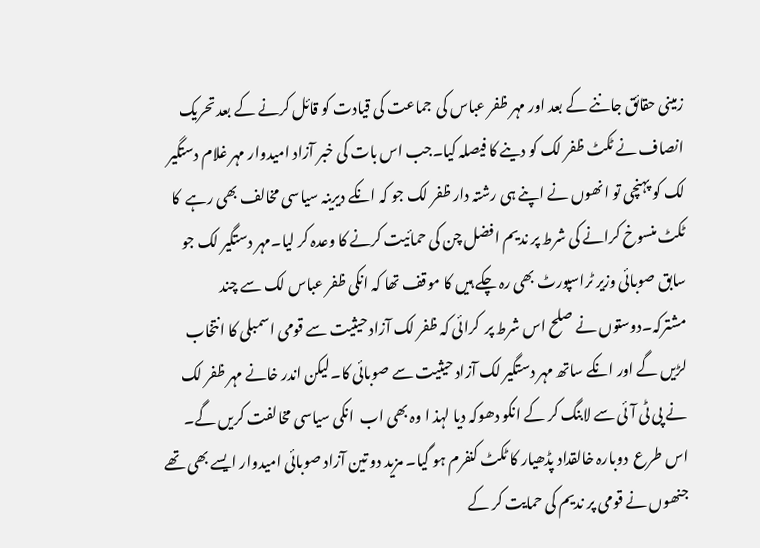زمینی حقائق جاننے کے بعد اور مہر ظفر عباس کی  جماعت کی قیادت کو قائل کرنے کے بعد تحریک انصاف نے ٹکٹ ظفر لک کو دینے کا فیصلہ کیا۔جب اس بات کی خبر آزاد امیدوار مہر غلام دستگیر لک کو پہنچی تو انھوں نے اپنے ہی رشتہ دار ظفر لک جو کہ انکے دیرینہ سیاسی مخالف بھی رہے  کا ٹکٹ منسوخ کرانے کی شرط پر ندیم افضل چن کی حمائیت کرنے کا وعدہ کر لیا۔مہر دستگیر لک جو سابق صوبائی وزیر ٹراسپورٹ بھی رہ چکے ہیں کا موقف تھا کہ انکی ظفر عباس لک سے چند مشترکہ۔دوستوں نے صلح اس شرط پر  کرائی کہ ظفر لک آزاد حیثیت سے قومی اسمبلی کا انتخاب لڑیں گے اور انکے ساتھ مہر دستگیر لک آزاد حیثیت سے صوبائی کا۔لیکن اندر خانے مہر ظفر لک نے پی ٹی آئی سے لابنگ کر کے انکو دھوکہ دیا لہذ ا وہ بھی اب  انکی سیاسی مخالفت کریں گے۔ اس طرع  دوبارہ خالقداد پڈھیار کا ٹکٹ کنفرم ہو گیا۔ مزید دو تین آزاد صوبائی امیدوار ایسے بھی تھے جنھوں نے قومی پر ندیم کی حمایت کر کے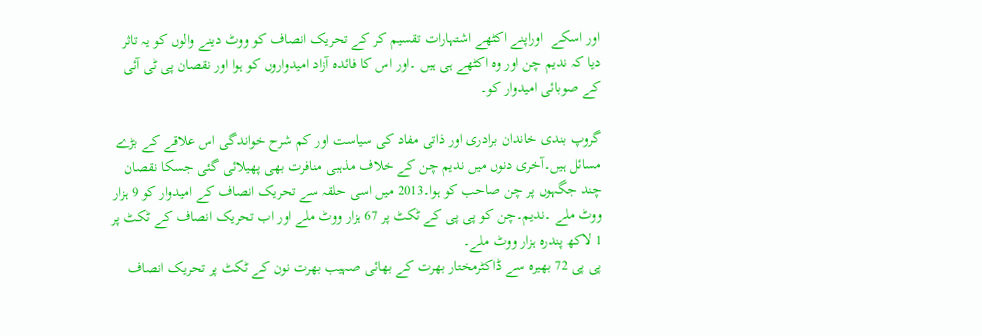اور اسکے  اوراپنے اکٹھے اشتہارات تقسیم کر کے تحریک انصاف کو ووٹ دینے والوں کو یہ تاثر دیا کہ ندیم چن اور وہ اکٹھے ہی ہیں ۔اور اس کا فائدہ آزاد امیدواروں کو ہوا اور نقصان پی ٹی آئی کے صوبائی امیدوار کو۔

گروپ بندی خاندان برادری اور ذاتی مفاد کی سیاست اور کم شرح خواندگی اس علاقے کے بڑے مسائل ہیں۔آخری دنوں میں ندیم چن کے خلاف مذہبی منافرت بھی پھیلائی گئی جسکا نقصان چند جگہوں پر چن صاحب کو ہوا۔2013 میں اسی حلقہ سے تحریک انصاف کے امیدوار کو 9 ہزار ووٹ ملے ۔ندیم۔چن کو پی پی کے ٹکٹ پر 67 ہزار ووٹ ملے اور اب تحریک انصاف کے ٹکٹ پر 1 لاکھ پندرہ ہزار ووٹ ملے۔
پی پی 72 بھیرہ سے ڈاکٹرمختار بھرت کے بھائی صہیب بھرت نون کے ٹکٹ پر تحریک انصاف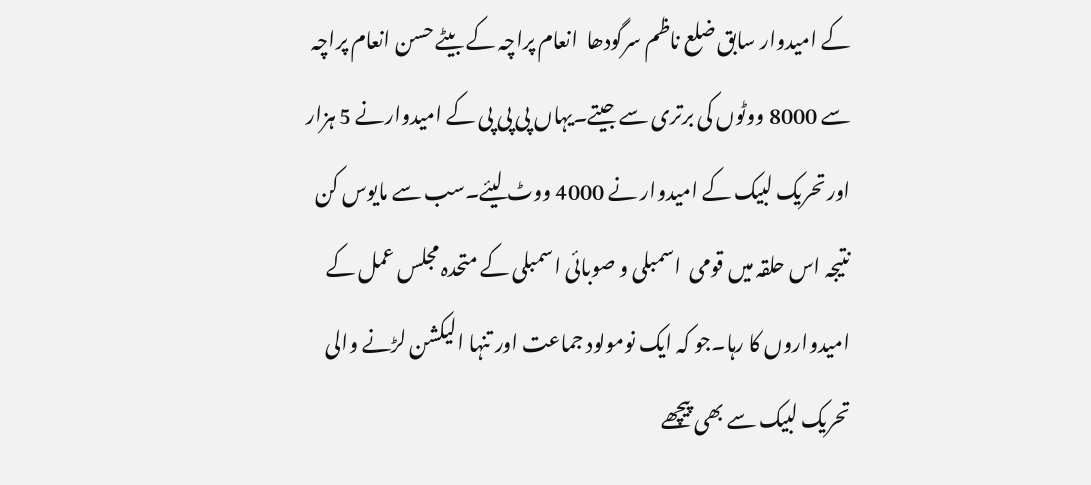کے امیدوار سابق ضلع ناظم سرگودھا  انعام پراچہ کے بیٹے حسن انعام پراچہ سے 8000 ووٹوں کی برتری سے جیتے۔یہاں پی پی پی کے امیدوارنے 5 ہزار اور تحریک لبیک کے امیدوار نے 4000 ووٹ لیئے۔سب سے مایوس کن نتیجہ اس حلقہ میں قومی  اسمبلی و صوبائی اسمبلی کے متحدہ مجلس عمل کے امیدواروں کا رہا۔جو کہ ایک نومولود جماعت اور تنہا الیکشن لڑنے والی تحریک لبیک سے بھی پیچھے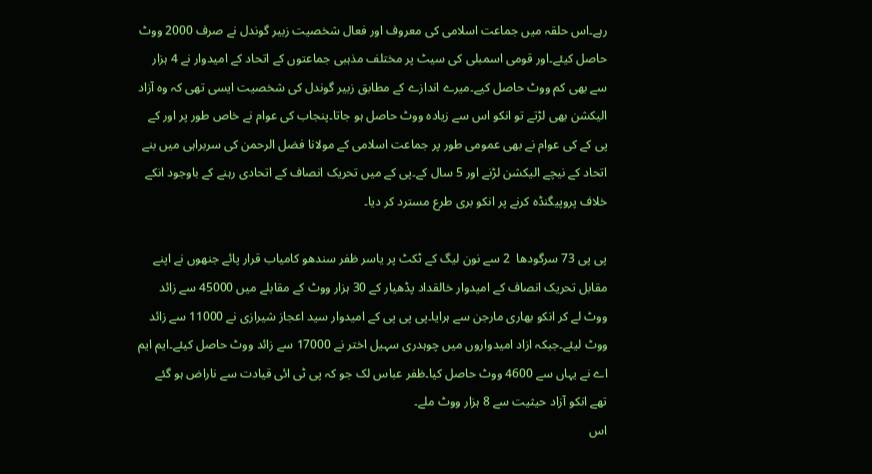رہے۔اس حلقہ میں جماعت اسلامی کی معروف اور فعال شخصیت زبیر گوندل نے صرف 2000 ووٹ حاصل کیئے۔اور قومی اسمبلی کی سیٹ پر مختلف مذہبی جماعتوں کے اتحاد کے امیدوار نے 4 ہزار سے بھی کم ووٹ حاصل کیے۔میرے اندازے کے مطابق زبیر گوندل کی شخصیت ایسی تھی کہ وہ آزاد الیکشن بھی لڑتے تو انکو اس سے زیادہ ووٹ حاصل ہو جاتا۔پنجاب کی عوام نے خاص طور پر اور کے پی کے کی عوام نے بھی عمومی طور پر جماعت اسلامی کے مولانا فضل الرحمن کی سربراہی میں بنے اتحاد کے نیچے الیکشن لڑنے اور 5 سال کے۔پی کے میں تحریک انصاف کے اتحادی رہنے کے باوجود انکے خلاف پروپیگنڈہ کرنے پر انکو بری طرع مسترد کر دیا۔

پی پی 73 سرگودھا  2 سے نون لیگ کے ٹکٹ پر یاسر ظفر سندھو کامیاب قرار پائے جنھوں نے اپنے مقابل تحریک انصاف کے امیدوار خالقداد پڈھیار کے 30 ہزار ووٹ کے مقابلے میں 45000 سے زائد ووٹ لے کر انکو بھاری مارجن سے ہرایا۔پی پی پی کے امیدوار سید اعجاز شیرازی نے 11000 سے زائد ووٹ لیئے۔جبکہ ازاد امیدواروں میں چوہدری سہیل اختر نے 17000 سے زائد ووٹ حاصل کیئے۔ایم ایم اے نے یہاں سے 4600 ووٹ حاصل کیا۔ظفر عباس لک جو کہ پی ٹی ائی قیادت سے ناراض ہو گئے تھے انکو آزاد حیثیت سے 8 ہزار ووٹ ملے۔
اس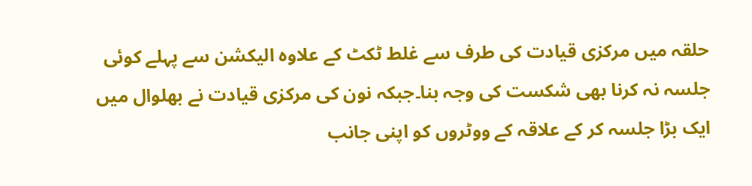حلقہ میں مرکزی قیادت کی طرف سے غلط ٹکٹ کے علاوہ الیکشن سے پہلے کوئی جلسہ نہ کرنا بھی شکست کی وجہ بنا۔جبکہ نون کی مرکزی قیادت نے بھلوال میں ایک بڑا جلسہ کر کے علاقہ کے ووٹروں کو اپنی جانب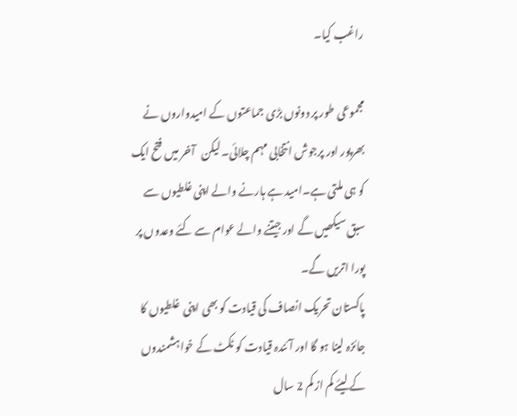راغب کیا۔

مجموعی طور پر دونوں بڑی جماعتوں کے امیدواروں نے بھرپور اور پرجوش انتخابی مہم چلائی۔لیکن   آخر میں فتح ایک کو ہی ملتی ہے۔امید ہے ہارنے والے اپنی غلطیوں سے سبق سیکھیں گے اور جیتنے والے عوام سے کئے وعدوں پر پورا اتریں گے۔
پاکستان تحریک انصاف کی قیادت کو بھی اپنی  غلطیوں کا جائزہ لینا ہو گا اور آئندہ قیادت کو ٹکٹ کے خواہشمندوں کے لیئے کم از کم 2 سال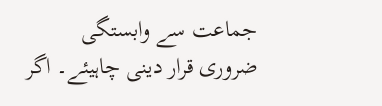جماعت سے وابستگی ضروری قرار دینی چاہیئے۔ اگر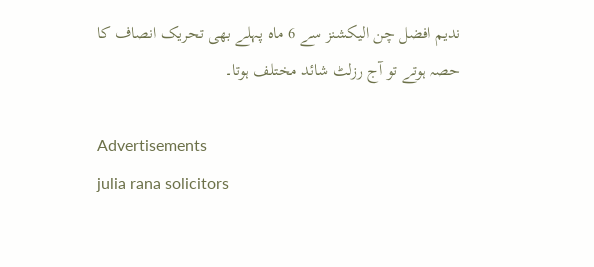ندیم افضل چن الیکشنز سے 6 ماہ پہلے بھی تحریک انصاف کا حصہ ہوتے تو آج رزلٹ شائد مختلف ہوتا۔

Advertisements
julia rana solicitors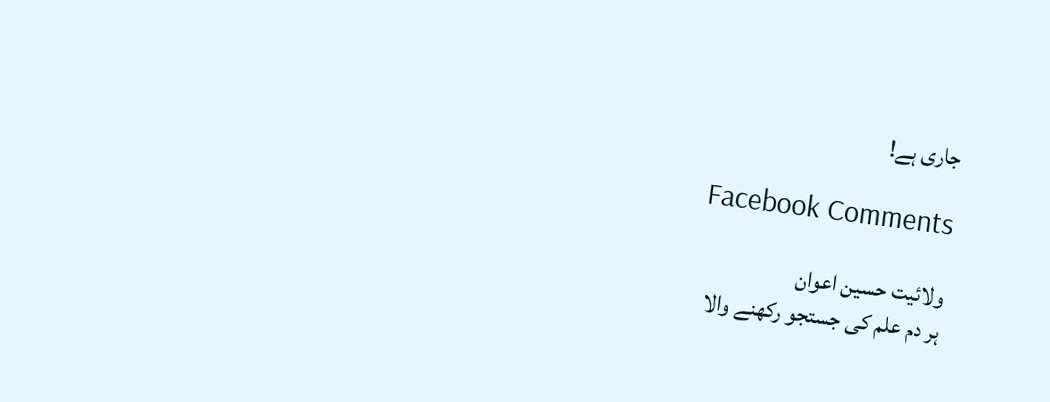جاری ہے!

Facebook Comments

ولائیت حسین اعوان
ہر دم علم کی جستجو رکھنے والا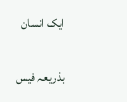ایک انسان

بذریعہ فیس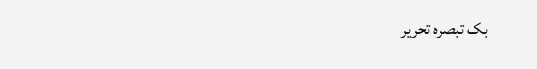بک تبصرہ تحریر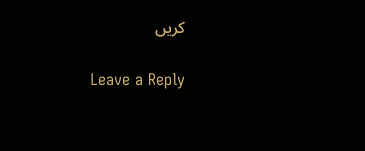کریں

Leave a Reply